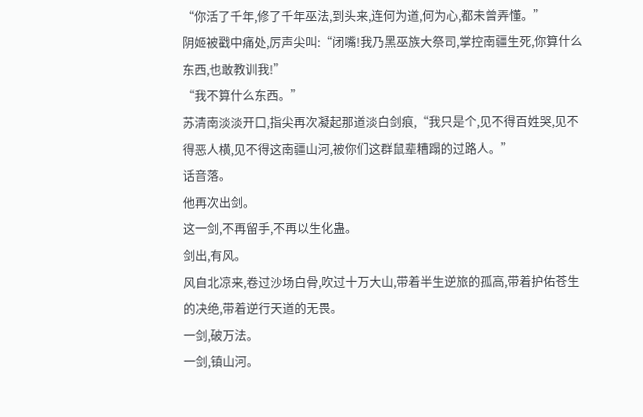“你活了千年,修了千年巫法,到头来,连何为道,何为心,都未曾弄懂。”
阴姬被戳中痛处,厉声尖叫:“闭嘴!我乃黑巫族大祭司,掌控南疆生死,你算什么东西,也敢教训我!”
“我不算什么东西。”
苏清南淡淡开口,指尖再次凝起那道淡白剑痕,“我只是个,见不得百姓哭,见不得恶人横,见不得这南疆山河,被你们这群鼠辈糟蹋的过路人。”
话音落。
他再次出剑。
这一剑,不再留手,不再以生化蛊。
剑出,有风。
风自北凉来,卷过沙场白骨,吹过十万大山,带着半生逆旅的孤高,带着护佑苍生的决绝,带着逆行天道的无畏。
一剑,破万法。
一剑,镇山河。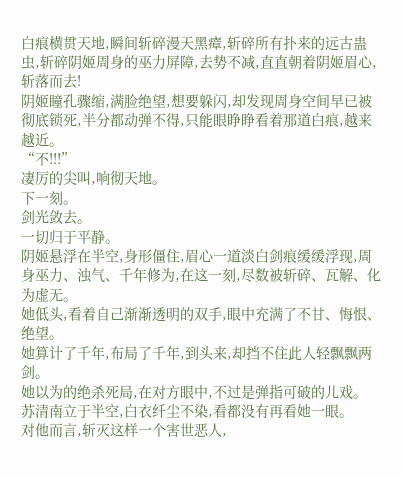白痕横贯天地,瞬间斩碎漫天黑瘴,斩碎所有扑来的远古蛊虫,斩碎阴姬周身的巫力屏障,去势不减,直直朝着阴姬眉心,斩落而去!
阴姬瞳孔骤缩,满脸绝望,想要躲闪,却发现周身空间早已被彻底锁死,半分都动弹不得,只能眼睁睁看着那道白痕,越来越近。
“不!!!”
凄厉的尖叫,响彻天地。
下一刻。
剑光敛去。
一切归于平静。
阴姬悬浮在半空,身形僵住,眉心一道淡白剑痕缓缓浮现,周身巫力、浊气、千年修为,在这一刻,尽数被斩碎、瓦解、化为虚无。
她低头,看着自己渐渐透明的双手,眼中充满了不甘、悔恨、绝望。
她算计了千年,布局了千年,到头来,却挡不住此人轻飘飘两剑。
她以为的绝杀死局,在对方眼中,不过是弹指可破的儿戏。
苏清南立于半空,白衣纤尘不染,看都没有再看她一眼。
对他而言,斩灭这样一个害世恶人,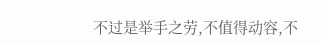不过是举手之劳,不值得动容,不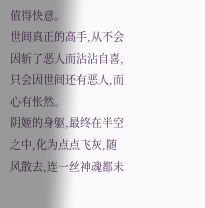值得快意。
世间真正的高手,从不会因斩了恶人而沾沾自喜,只会因世间还有恶人,而心有怅然。
阴姬的身躯,最终在半空之中,化为点点飞灰,随风散去,连一丝神魂都未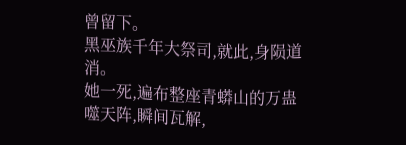曾留下。
黑巫族千年大祭司,就此,身陨道消。
她一死,遍布整座青蟒山的万蛊噬天阵,瞬间瓦解,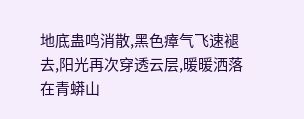地底蛊鸣消散,黑色瘴气飞速褪去,阳光再次穿透云层,暖暖洒落在青蟒山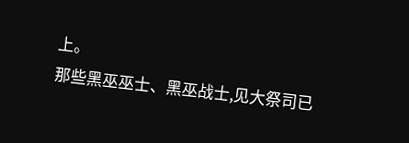上。
那些黑巫巫士、黑巫战士,见大祭司已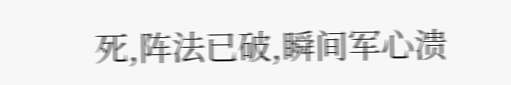死,阵法已破,瞬间军心溃